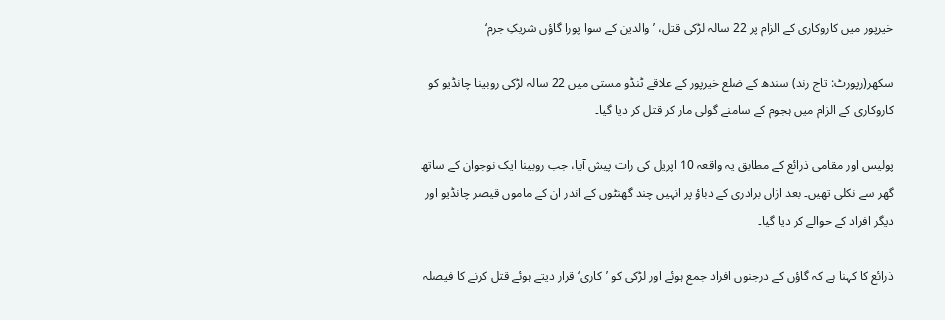خیرپور میں کاروکاری کے الزام پر 22 سالہ لڑکی قتل، ’والدین کے سوا پورا گاؤں شریکِ جرم‘

سکھر(رپورٹ: تاج رند) سندھ کے ضلع خیرپور کے علاقے ٹنڈو مستی میں 22 سالہ لڑکی روبینا چانڈیو کو کاروکاری کے الزام میں ہجوم کے سامنے گولی مار کر قتل کر دیا گیا۔

پولیس اور مقامی ذرائع کے مطابق یہ واقعہ 10 اپریل کی رات پیش آیا، جب روبینا ایک نوجوان کے ساتھ گھر سے نکلی تھیں۔ بعد ازاں برادری کے دباؤ پر انہیں چند گھنٹوں کے اندر ان کے ماموں قیصر چانڈیو اور دیگر افراد کے حوالے کر دیا گیا۔

ذرائع کا کہنا ہے کہ گاؤں کے درجنوں افراد جمع ہوئے اور لڑکی کو ’کاری‘ قرار دیتے ہوئے قتل کرنے کا فیصلہ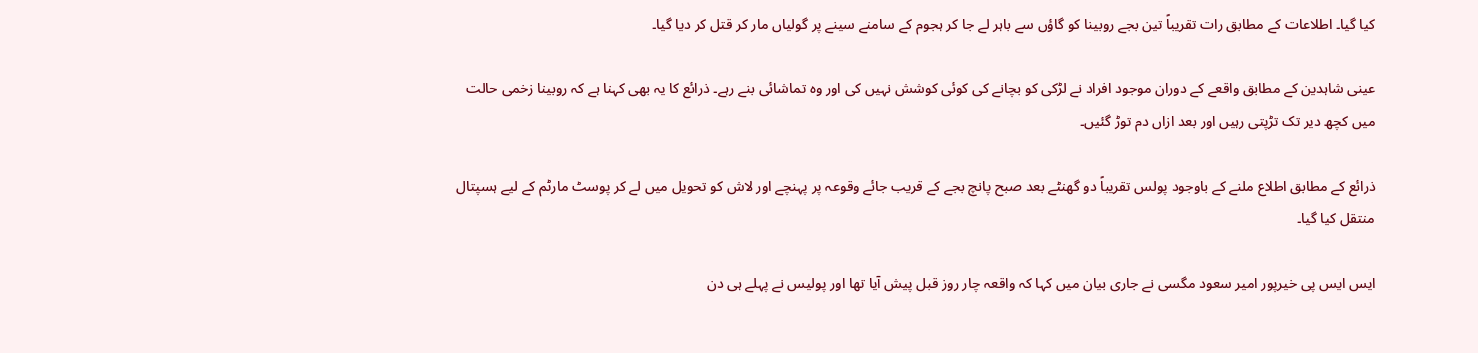کیا گیا۔ اطلاعات کے مطابق رات تقریباً تین بجے روبینا کو گاؤں سے باہر لے جا کر ہجوم کے سامنے سینے پر گولیاں مار کر قتل کر دیا گیا۔

عینی شاہدین کے مطابق واقعے کے دوران موجود افراد نے لڑکی کو بچانے کی کوئی کوشش نہیں کی اور وہ تماشائی بنے رہے۔ ذرائع کا یہ بھی کہنا ہے کہ روبینا زخمی حالت میں کچھ دیر تک تڑپتی رہیں اور بعد ازاں دم توڑ گئیں۔

ذرائع کے مطابق اطلاع ملنے کے باوجود پولس تقریباً دو گھنٹے بعد صبح پانچ بجے کے قریب جائے وقوعہ پر پہنچے اور لاش کو تحویل میں لے کر پوسٹ مارٹم کے لیے ہسپتال منتقل کیا گیا۔

ایس ایس پی خیرپور امیر سعود مگسی نے جاری بیان میں کہا کہ واقعہ چار روز قبل پیش آیا تھا اور پولیس نے پہلے ہی دن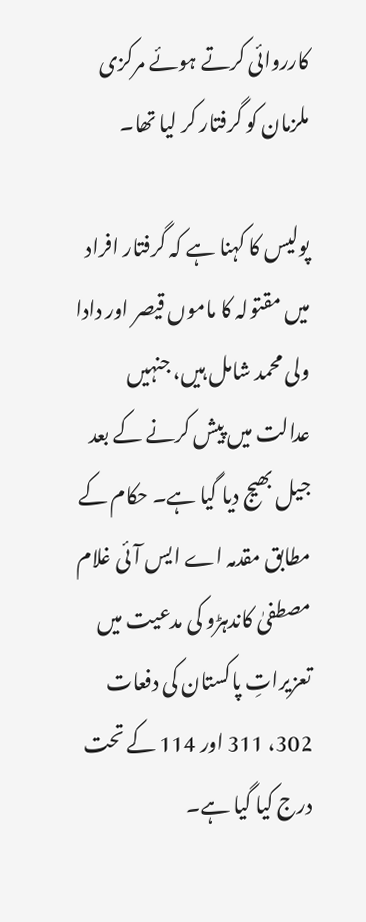کارروائی کرتے ہوئے مرکزی ملزمان کو گرفتار کر لیا تھا۔

پولیس کا کہنا ہے کہ گرفتار افراد میں مقتولہ کا ماموں قیصر اور دادا ولی محمد شامل ہیں، جنہیں عدالت میں پیش کرنے کے بعد جیل بھیج دیا گیا ہے۔ حکام کے مطابق مقدمہ اے ایس آئی غلام مصطفیٰ کاندہڑو کی مدعیت میں تعزیراتِ پاکستان کی دفعات 302، 311 اور 114 کے تحت درج کیا گیا ہے۔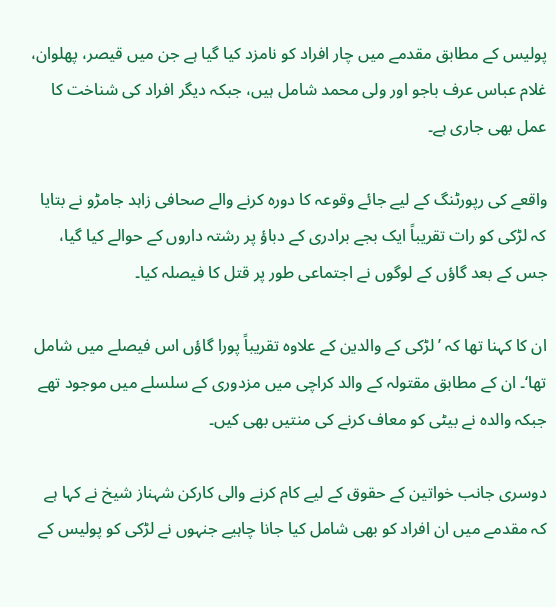پولیس کے مطابق مقدمے میں چار افراد کو نامزد کیا گیا ہے جن میں قیصر، پھلوان، غلام عباس عرف باجو اور ولی محمد شامل ہیں، جبکہ دیگر افراد کی شناخت کا عمل بھی جاری ہے۔

واقعے کی رپورٹنگ کے لیے جائے وقوعہ کا دورہ کرنے والے صحافی زاہد جامڑو نے بتایا کہ لڑکی کو رات تقریباً ایک بجے برادری کے دباؤ پر رشتہ داروں کے حوالے کیا گیا، جس کے بعد گاؤں کے لوگوں نے اجتماعی طور پر قتل کا فیصلہ کیا۔

ان کا کہنا تھا کہ ’لڑکی کے والدین کے علاوہ تقریباً پورا گاؤں اس فیصلے میں شامل تھا‘۔ ان کے مطابق مقتولہ کے والد کراچی میں مزدوری کے سلسلے میں موجود تھے جبکہ والدہ نے بیٹی کو معاف کرنے کی منتیں بھی کیں۔

دوسری جانب خواتین کے حقوق کے لیے کام کرنے والی کارکن شہناز شیخ نے کہا ہے کہ مقدمے میں ان افراد کو بھی شامل کیا جانا چاہیے جنہوں نے لڑکی کو پولیس کے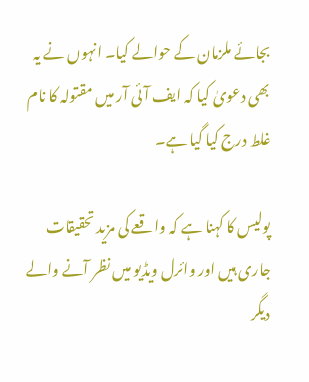بجائے ملزمان کے حوالے کیا۔ انہوں نے یہ بھی دعویٰ کیا کہ ایف آئی آر میں مقتولہ کا نام غلط درج کیا گیا ہے۔

پولیس کا کہنا ہے کہ واقعے کی مزید تحقیقات جاری ہیں اور وائرل ویڈیو میں نظر آنے والے دیگر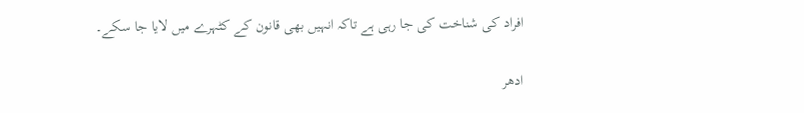افراد کی شناخت کی جا رہی ہے تاکہ انہیں بھی قانون کے کٹہرے میں لایا جا سکے۔

ادھر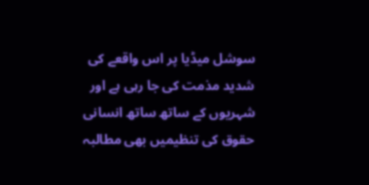سوشل میڈیا پر اس واقعے کی شدید مذمت کی جا رہی ہے اور شہریوں کے ساتھ ساتھ انسانی حقوق کی تنظیمیں بھی مطالبہ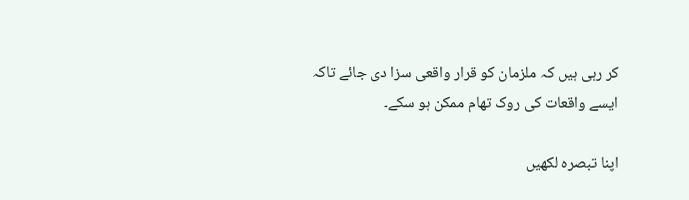کر رہی ہیں کہ ملزمان کو قرار واقعی سزا دی جائے تاکہ ایسے واقعات کی روک تھام ممکن ہو سکے۔

اپنا تبصرہ لکھیں